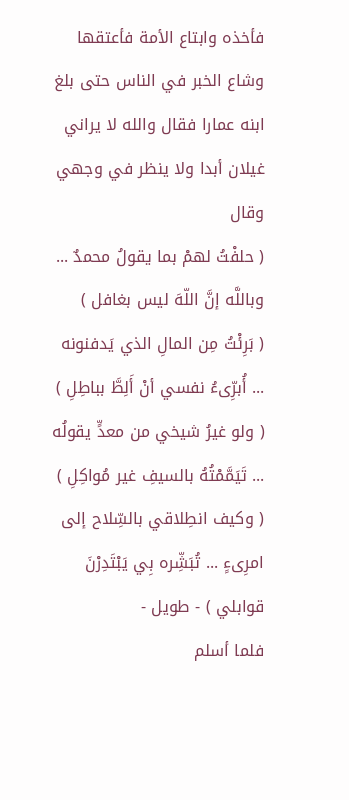فأخذه وابتاع الأمة فأعتقها وشاع الخبر في الناس حتى بلغ ابنه عمارا فقال والله لا يراني غيلان أبدا ولا ينظر في وجهي وقال
( حلفْتُ لهمْ بما يقولُ محمدٌ ... وباللَّه إنَّ اللّهَ ليس بغافل )
( بَرِئْتُ مِن المالِ الذي يَدفنونه ... أُبرِّىءُ نفسي أنْ أَلِطَّ بباطِلِ )
( ولو غيرُ شيخي من معدٍّ يقولُه ... تَيَمَّمْتُهُ بالسيفِ غير مُواكِلِ )
( وكيف انطِلاقي بالسِّلاح إلى امرِىءٍ ... تُبَشِّره بِي يَبْتَدِرْنَ قوابلي ) - طويل -
فلما أسلم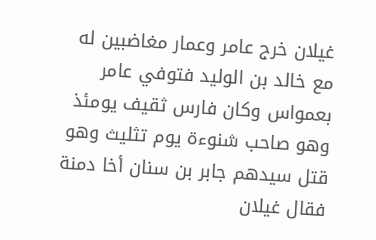غيلان خرج عامر وعمار مغاضبين له مع خالد بن الوليد فتوفي عامر بعمواس وكان فارس ثقيف يومئذ وهو صاحب شنوءة يوم تثليث وهو قتل سيدهم جابر بن سنان أخا دمنة فقال غيلان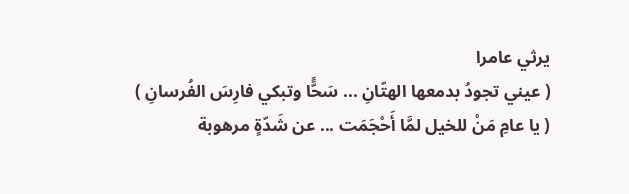يرثي عامرا
( عيني تجودُ بدمعها الهتّانِ ... سَحًَّا وتبكي فارِسَ الفُرسانِ )
( يا عامِ مَنْ للخيل لمَّا أَحْجَمَت ... عن شَدّةٍ مرهوبة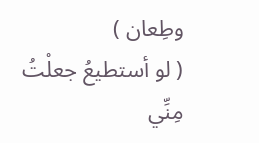وطِعان )
( لو أستطيعُ جعلْتُ مِنِّي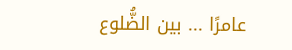عامرًا ... بين الضُّلوع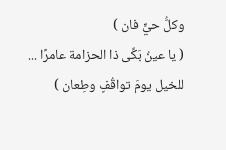وكلُّ حيٍّ فان )
( يا عينُ بَكِّى ذا الحزامة عامرًا ... للخيل يومَ تواقُفٍ وطِعان )